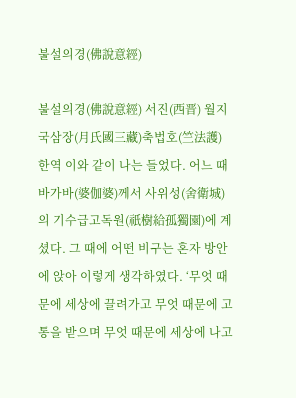불설의경(佛說意經)

불설의경(佛說意經) 서진(西晋) 월지국삼장(月氏國三藏)축법호(竺法護) 한역 이와 같이 나는 들었다. 어느 때 바가바(婆伽婆)께서 사위성(舍衛城)의 기수급고독원(祇樹給孤獨園)에 계셨다. 그 때에 어떤 비구는 혼자 방안에 앉아 이렇게 생각하였다. ‘무엇 때문에 세상에 끌려가고 무엇 때문에 고통을 받으며 무엇 때문에 세상에 나고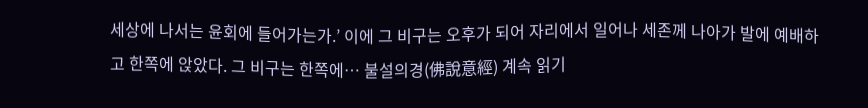세상에 나서는 윤회에 들어가는가.’ 이에 그 비구는 오후가 되어 자리에서 일어나 세존께 나아가 발에 예배하고 한쪽에 앉았다. 그 비구는 한쪽에… 불설의경(佛說意經) 계속 읽기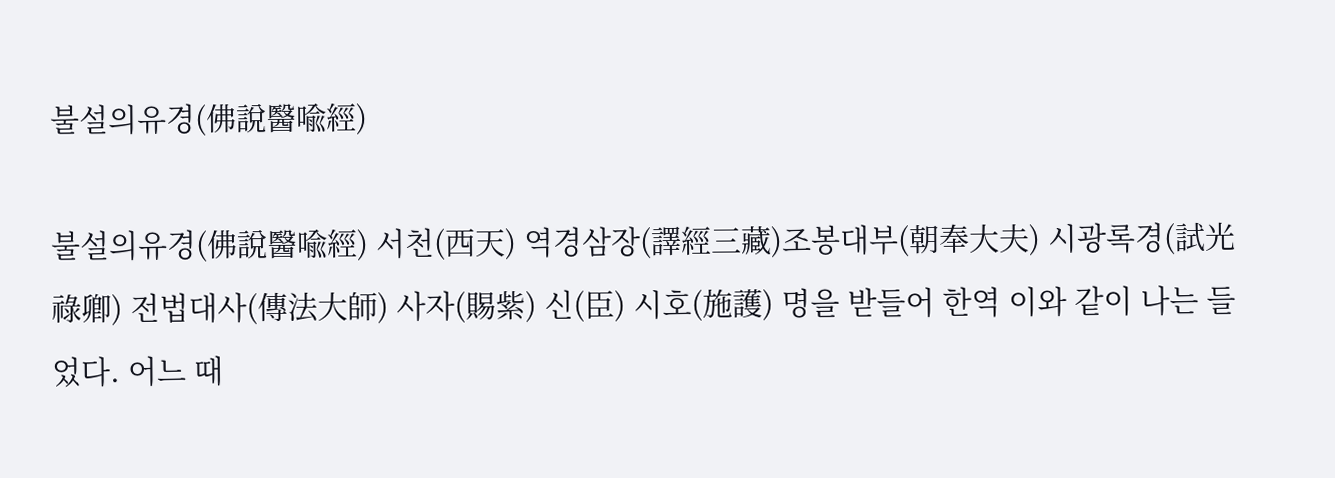불설의유경(佛說醫喩經)

불설의유경(佛說醫喩經) 서천(西天) 역경삼장(譯經三藏)조봉대부(朝奉大夫) 시광록경(試光祿卿) 전법대사(傳法大師) 사자(賜紫) 신(臣) 시호(施護) 명을 받들어 한역 이와 같이 나는 들었다. 어느 때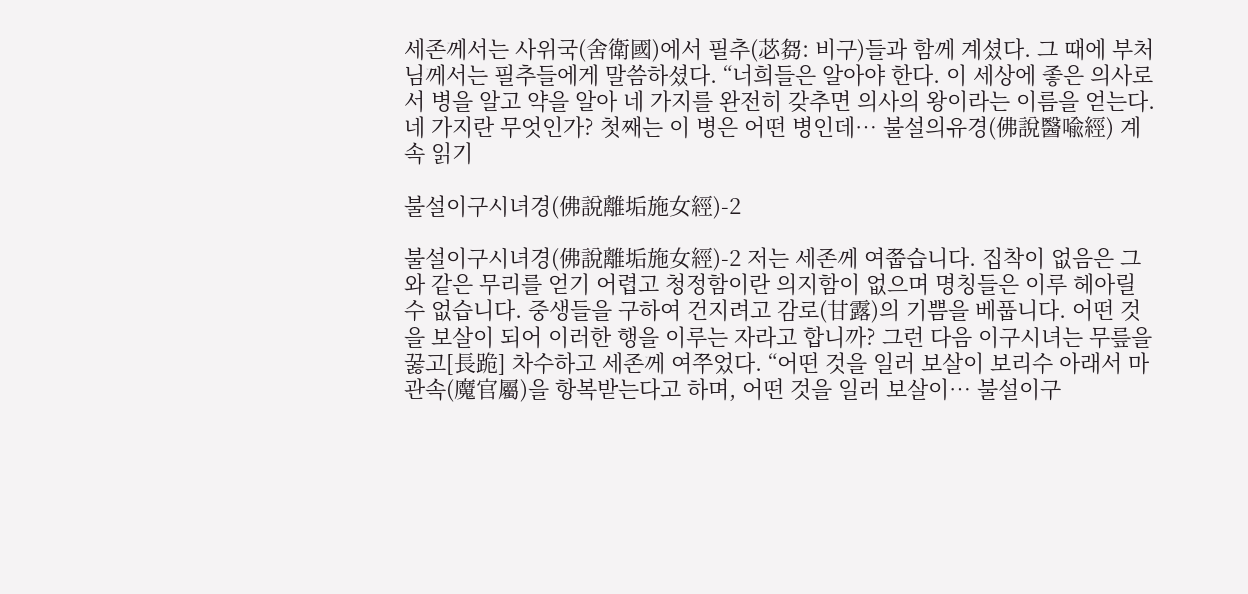세존께서는 사위국(舍衛國)에서 필추(苾芻: 비구)들과 함께 계셨다. 그 때에 부처님께서는 필추들에게 말씀하셨다. “너희들은 알아야 한다. 이 세상에 좋은 의사로서 병을 알고 약을 알아 네 가지를 완전히 갖추면 의사의 왕이라는 이름을 얻는다. 네 가지란 무엇인가? 첫째는 이 병은 어떤 병인데… 불설의유경(佛說醫喩經) 계속 읽기

불설이구시녀경(佛說離垢施女經)-2

불설이구시녀경(佛說離垢施女經)-2 저는 세존께 여쭙습니다. 집착이 없음은 그와 같은 무리를 얻기 어렵고 청정함이란 의지함이 없으며 명칭들은 이루 헤아릴 수 없습니다. 중생들을 구하여 건지려고 감로(甘露)의 기쁨을 베풉니다. 어떤 것을 보살이 되어 이러한 행을 이루는 자라고 합니까? 그런 다음 이구시녀는 무릎을 꿇고[長跪] 차수하고 세존께 여쭈었다. “어떤 것을 일러 보살이 보리수 아래서 마관속(魔官屬)을 항복받는다고 하며, 어떤 것을 일러 보살이… 불설이구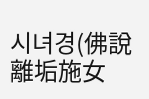시녀경(佛說離垢施女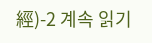經)-2 계속 읽기